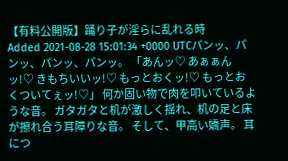【有料公開版】踊り子が淫らに乱れる時
Added 2021-08-28 15:01:34 +0000 UTCパンッ、パンッ、パンッ、パンッ。 「あんッ♡ あぁぁんッ!♡ きもちいいッ!♡ もっとおくッ!♡ もっとおくついてぇッ!♡」 何か固い物で肉を叩いているような音。 ガタガタと机が激しく揺れ、机の足と床が擦れ合う耳障りな音。 そして、甲高い嬌声。 耳につ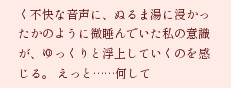く不快な音声に、ぬるま湯に浸かったかのように微睡んでいた私の意識が、ゆっくりと浮上していくのを感じる。 えっと……何して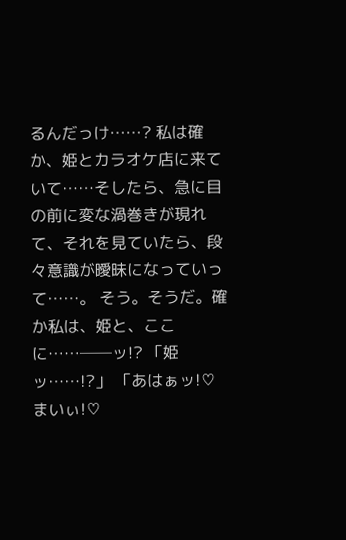るんだっけ……? 私は確か、姫とカラオケ店に来ていて……そしたら、急に目の前に変な渦巻きが現れて、それを見ていたら、段々意識が曖昧になっていって……。 そう。そうだ。確か私は、姫と、ここに……──ッ!? 「姫ッ……!?」 「あはぁッ!♡ まいぃ!♡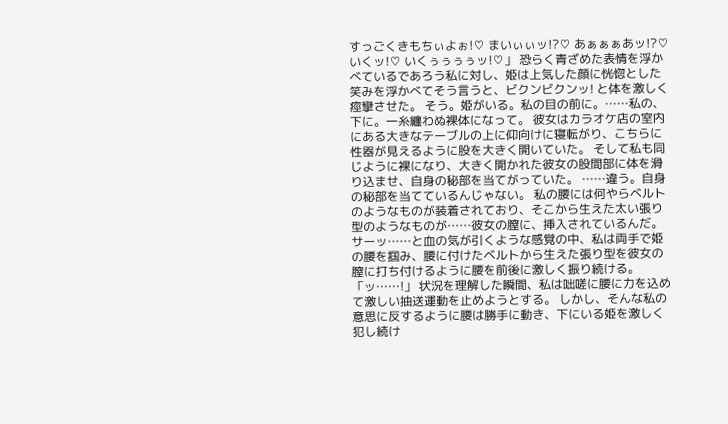すっごくきもちぃよぉ!♡ まいぃぃッ!?♡ あぁぁぁあッ!?♡ いくッ!♡ いくぅぅぅぅッ!♡」 恐らく青ざめた表情を浮かべているであろう私に対し、姫は上気した顔に恍惚とした笑みを浮かべてそう言うと、ビクンビクンッ! と体を激しく痙攣させた。 そう。姫がいる。私の目の前に。……私の、下に。一糸纏わぬ裸体になって。 彼女はカラオケ店の室内にある大きなテーブルの上に仰向けに寝転がり、こちらに性器が見えるように股を大きく開いていた。 そして私も同じように裸になり、大きく開かれた彼女の股間部に体を滑り込ませ、自身の秘部を当てがっていた。 ……違う。自身の秘部を当てているんじゃない。 私の腰には何やらベルトのようなものが装着されており、そこから生えた太い張り型のようなものが……彼女の膣に、挿入されているんだ。 サーッ……と血の気が引くような感覚の中、私は両手で姫の腰を掴み、腰に付けたベルトから生えた張り型を彼女の膣に打ち付けるように腰を前後に激しく振り続ける。 「ッ……!」 状況を理解した瞬間、私は咄嗟に腰に力を込めて激しい抽送運動を止めようとする。 しかし、そんな私の意思に反するように腰は勝手に動き、下にいる姫を激しく犯し続け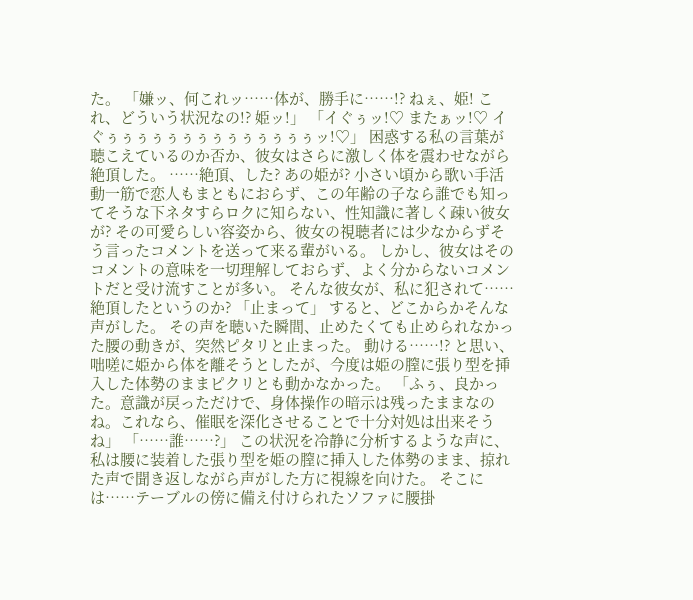た。 「嫌ッ、何これッ……体が、勝手に……!? ねぇ、姫! これ、どういう状況なの!? 姫ッ!」 「イぐぅッ!♡ またぁッ!♡ イぐぅぅぅぅぅぅぅぅぅぅぅぅぅぅッ!♡」 困惑する私の言葉が聴こえているのか否か、彼女はさらに激しく体を震わせながら絶頂した。 ……絶頂、した? あの姫が? 小さい頃から歌い手活動一筋で恋人もまともにおらず、この年齢の子なら誰でも知ってそうな下ネタすらロクに知らない、性知識に著しく疎い彼女が? その可愛らしい容姿から、彼女の視聴者には少なからずそう言ったコメントを送って来る輩がいる。 しかし、彼女はそのコメントの意味を一切理解しておらず、よく分からないコメントだと受け流すことが多い。 そんな彼女が、私に犯されて……絶頂したというのか? 「止まって」 すると、どこからかそんな声がした。 その声を聴いた瞬間、止めたくても止められなかった腰の動きが、突然ピタリと止まった。 動ける……!? と思い、咄嗟に姫から体を離そうとしたが、今度は姫の膣に張り型を挿入した体勢のままピクリとも動かなかった。 「ふぅ、良かった。意識が戻っただけで、身体操作の暗示は残ったままなのね。これなら、催眠を深化させることで十分対処は出来そうね」 「……誰……?」 この状況を冷静に分析するような声に、私は腰に装着した張り型を姫の膣に挿入した体勢のまま、掠れた声で聞き返しながら声がした方に視線を向けた。 そこには……テーブルの傍に備え付けられたソファに腰掛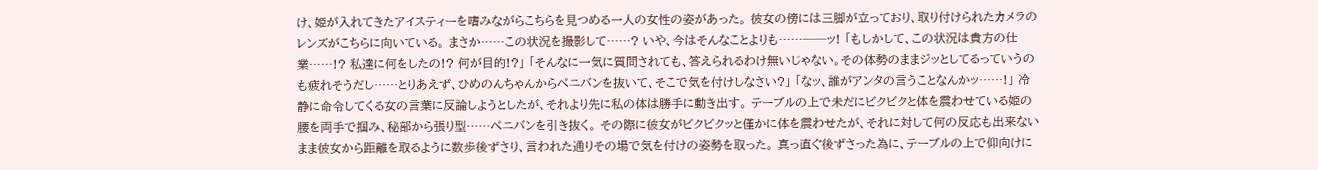け、姫が入れてきたアイスティーを嗜みながらこちらを見つめる一人の女性の姿があった。 彼女の傍には三脚が立っており、取り付けられたカメラのレンズがこちらに向いている。 まさか……この状況を撮影して……? いや、今はそんなことよりも……──ッ! 「もしかして、この状況は貴方の仕業……!? 私達に何をしたの!? 何が目的!?」 「そんなに一気に質問されても、答えられるわけ無いじゃない。その体勢のままジッとしてるっていうのも疲れそうだし……とりあえず、ひめのんちゃんからぺニバンを抜いて、そこで気を付けしなさい?」 「なッ、誰がアンタの言うことなんかッ……!」 冷静に命令してくる女の言葉に反論しようとしたが、それより先に私の体は勝手に動き出す。 テーブルの上で未だにビクビクと体を震わせている姫の腰を両手で掴み、秘部から張り型……ぺニバンを引き抜く。 その際に彼女がビクビクッと僅かに体を震わせたが、それに対して何の反応も出来ないまま彼女から距離を取るように数歩後ずさり、言われた通りその場で気を付けの姿勢を取った。 真っ直ぐ後ずさった為に、テーブルの上で仰向けに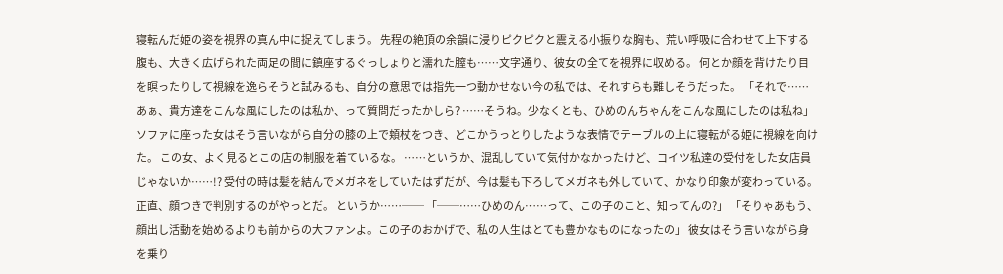寝転んだ姫の姿を視界の真ん中に捉えてしまう。 先程の絶頂の余韻に浸りピクピクと震える小振りな胸も、荒い呼吸に合わせて上下する腹も、大きく広げられた両足の間に鎮座するぐっしょりと濡れた膣も……文字通り、彼女の全てを視界に収める。 何とか顔を背けたり目を瞑ったりして視線を逸らそうと試みるも、自分の意思では指先一つ動かせない今の私では、それすらも難しそうだった。 「それで……あぁ、貴方達をこんな風にしたのは私か、って質問だったかしら? ……そうね。少なくとも、ひめのんちゃんをこんな風にしたのは私ね」 ソファに座った女はそう言いながら自分の膝の上で頬杖をつき、どこかうっとりしたような表情でテーブルの上に寝転がる姫に視線を向けた。 この女、よく見るとこの店の制服を着ているな。 ……というか、混乱していて気付かなかったけど、コイツ私達の受付をした女店員じゃないか……!? 受付の時は髪を結んでメガネをしていたはずだが、今は髪も下ろしてメガネも外していて、かなり印象が変わっている。 正直、顔つきで判別するのがやっとだ。 というか……── 「──……ひめのん……って、この子のこと、知ってんの?」 「そりゃあもう、顔出し活動を始めるよりも前からの大ファンよ。この子のおかげで、私の人生はとても豊かなものになったの」 彼女はそう言いながら身を乗り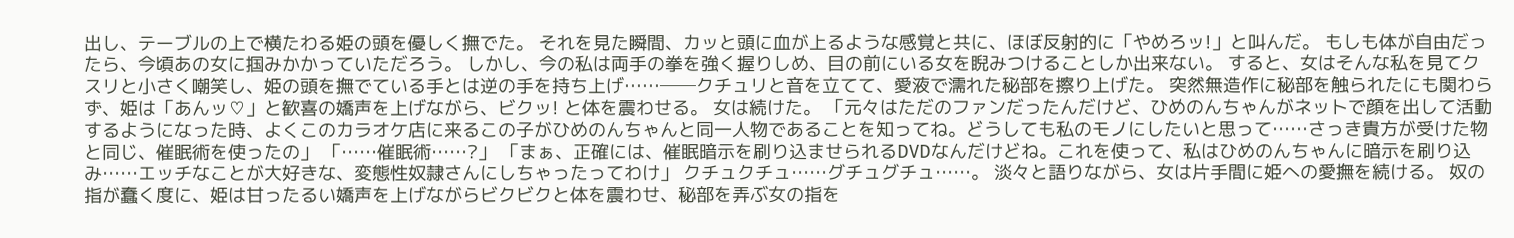出し、テーブルの上で横たわる姫の頭を優しく撫でた。 それを見た瞬間、カッと頭に血が上るような感覚と共に、ほぼ反射的に「やめろッ!」と叫んだ。 もしも体が自由だったら、今頃あの女に掴みかかっていただろう。 しかし、今の私は両手の拳を強く握りしめ、目の前にいる女を睨みつけることしか出来ない。 すると、女はそんな私を見てクスリと小さく嘲笑し、姫の頭を撫でている手とは逆の手を持ち上げ……──クチュリと音を立てて、愛液で濡れた秘部を擦り上げた。 突然無造作に秘部を触られたにも関わらず、姫は「あんッ♡」と歓喜の嬌声を上げながら、ビクッ! と体を震わせる。 女は続けた。 「元々はただのファンだったんだけど、ひめのんちゃんがネットで顔を出して活動するようになった時、よくこのカラオケ店に来るこの子がひめのんちゃんと同一人物であることを知ってね。どうしても私のモノにしたいと思って……さっき貴方が受けた物と同じ、催眠術を使ったの」 「……催眠術……?」 「まぁ、正確には、催眠暗示を刷り込ませられるDVDなんだけどね。これを使って、私はひめのんちゃんに暗示を刷り込み……エッチなことが大好きな、変態性奴隷さんにしちゃったってわけ」 クチュクチュ……グチュグチュ……。 淡々と語りながら、女は片手間に姫への愛撫を続ける。 奴の指が蠢く度に、姫は甘ったるい嬌声を上げながらビクビクと体を震わせ、秘部を弄ぶ女の指を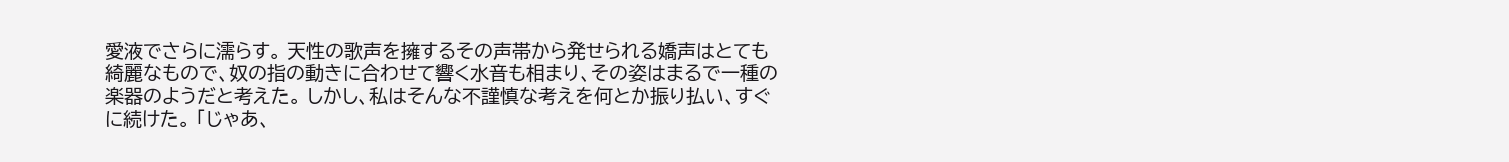愛液でさらに濡らす。 天性の歌声を擁するその声帯から発せられる嬌声はとても綺麗なもので、奴の指の動きに合わせて響く水音も相まり、その姿はまるで一種の楽器のようだと考えた。 しかし、私はそんな不謹慎な考えを何とか振り払い、すぐに続けた。 「じゃあ、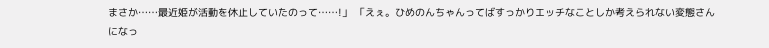まさか……最近姫が活動を休止していたのって……!」 「えぇ。ひめのんちゃんってばすっかりエッチなことしか考えられない変態さんになっ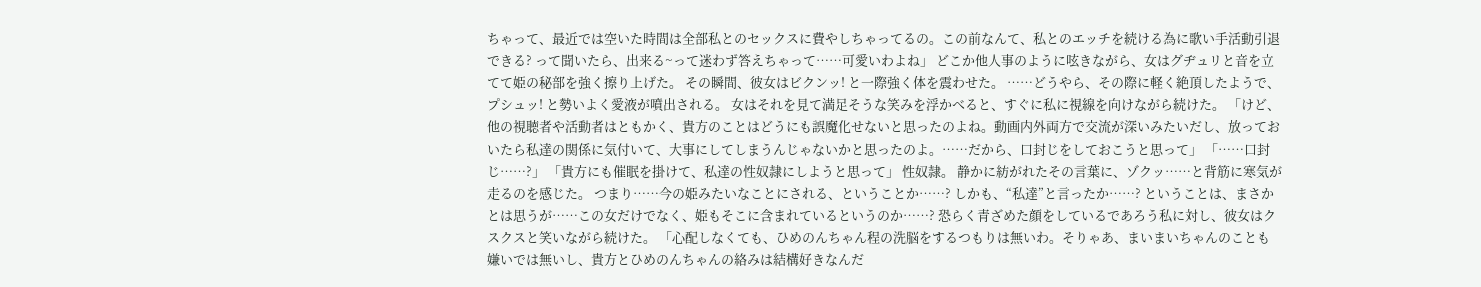ちゃって、最近では空いた時間は全部私とのセックスに費やしちゃってるの。この前なんて、私とのエッチを続ける為に歌い手活動引退できる? って聞いたら、出来る~って迷わず答えちゃって……可愛いわよね」 どこか他人事のように呟きながら、女はグヂュリと音を立てて姫の秘部を強く擦り上げた。 その瞬間、彼女はビクンッ! と一際強く体を震わせた。 ……どうやら、その際に軽く絶頂したようで、プシュッ! と勢いよく愛液が噴出される。 女はそれを見て満足そうな笑みを浮かべると、すぐに私に視線を向けながら続けた。 「けど、他の視聴者や活動者はともかく、貴方のことはどうにも誤魔化せないと思ったのよね。動画内外両方で交流が深いみたいだし、放っておいたら私達の関係に気付いて、大事にしてしまうんじゃないかと思ったのよ。……だから、口封じをしておこうと思って」 「……口封じ……?」 「貴方にも催眠を掛けて、私達の性奴隷にしようと思って」 性奴隷。 静かに紡がれたその言葉に、ゾクッ……と背筋に寒気が走るのを感じた。 つまり……今の姫みたいなことにされる、ということか……? しかも、“私達”と言ったか……? ということは、まさかとは思うが……この女だけでなく、姫もそこに含まれているというのか……? 恐らく青ざめた顔をしているであろう私に対し、彼女はクスクスと笑いながら続けた。 「心配しなくても、ひめのんちゃん程の洗脳をするつもりは無いわ。そりゃあ、まいまいちゃんのことも嫌いでは無いし、貴方とひめのんちゃんの絡みは結構好きなんだ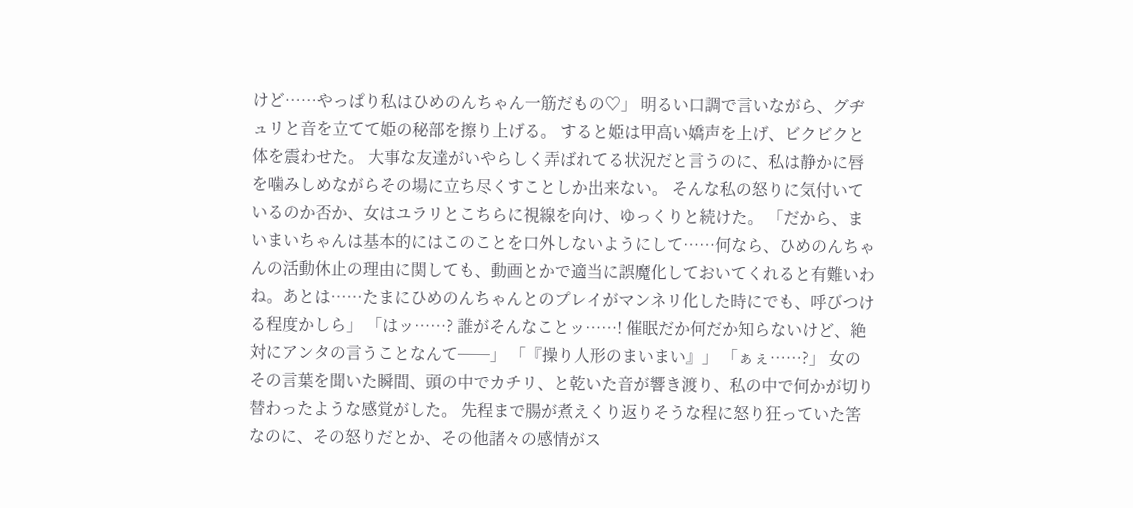けど……やっぱり私はひめのんちゃん一筋だもの♡」 明るい口調で言いながら、グヂュリと音を立てて姫の秘部を擦り上げる。 すると姫は甲高い嬌声を上げ、ビクビクと体を震わせた。 大事な友達がいやらしく弄ばれてる状況だと言うのに、私は静かに唇を噛みしめながらその場に立ち尽くすことしか出来ない。 そんな私の怒りに気付いているのか否か、女はユラリとこちらに視線を向け、ゆっくりと続けた。 「だから、まいまいちゃんは基本的にはこのことを口外しないようにして……何なら、ひめのんちゃんの活動休止の理由に関しても、動画とかで適当に誤魔化しておいてくれると有難いわね。あとは……たまにひめのんちゃんとのプレイがマンネリ化した時にでも、呼びつける程度かしら」 「はッ……? 誰がそんなことッ……! 催眠だか何だか知らないけど、絶対にアンタの言うことなんて──」 「『操り人形のまいまい』」 「ぁぇ……?」 女のその言葉を聞いた瞬間、頭の中でカチリ、と乾いた音が響き渡り、私の中で何かが切り替わったような感覚がした。 先程まで腸が煮えくり返りそうな程に怒り狂っていた筈なのに、その怒りだとか、その他諸々の感情がス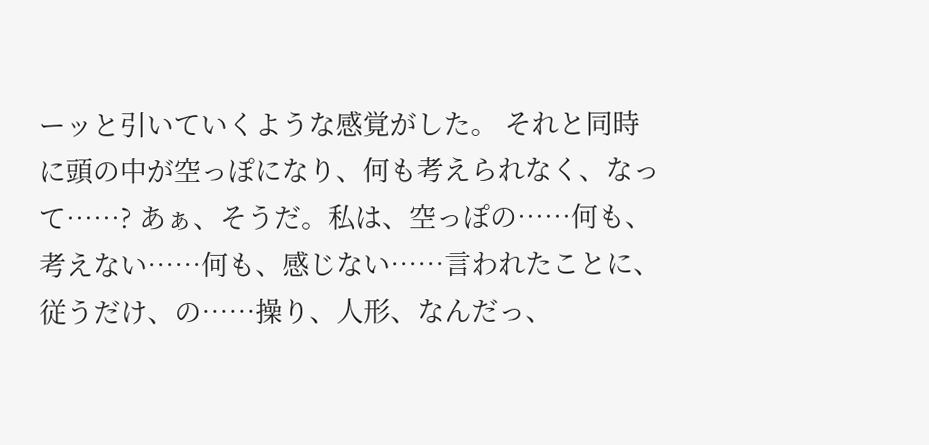ーッと引いていくような感覚がした。 それと同時に頭の中が空っぽになり、何も考えられなく、なって……? あぁ、そうだ。私は、空っぽの……何も、考えない……何も、感じない……言われたことに、従うだけ、の……操り、人形、なんだっ、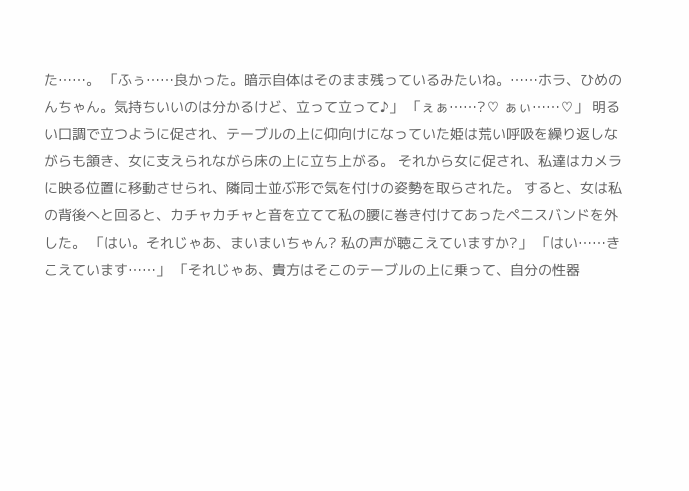た……。 「ふぅ……良かった。暗示自体はそのまま残っているみたいね。……ホラ、ひめのんちゃん。気持ちいいのは分かるけど、立って立って♪」 「ぇぁ……?♡ ぁぃ……♡」 明るい口調で立つように促され、テーブルの上に仰向けになっていた姫は荒い呼吸を繰り返しながらも頷き、女に支えられながら床の上に立ち上がる。 それから女に促され、私達はカメラに映る位置に移動させられ、隣同士並ぶ形で気を付けの姿勢を取らされた。 すると、女は私の背後へと回ると、カチャカチャと音を立てて私の腰に巻き付けてあったペニスバンドを外した。 「はい。それじゃあ、まいまいちゃん? 私の声が聴こえていますか?」 「はい……きこえています……」 「それじゃあ、貴方はそこのテーブルの上に乗って、自分の性器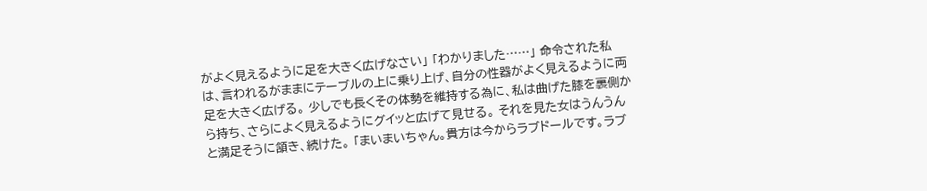がよく見えるように足を大きく広げなさい」 「わかりました……」 命令された私は、言われるがままにテーブルの上に乗り上げ、自分の性器がよく見えるように両足を大きく広げる。 少しでも長くその体勢を維持する為に、私は曲げた膝を裏側から持ち、さらによく見えるようにグイッと広げて見せる。 それを見た女はうんうんと満足そうに頷き、続けた。 「まいまいちゃん。貴方は今からラブドールです。ラブ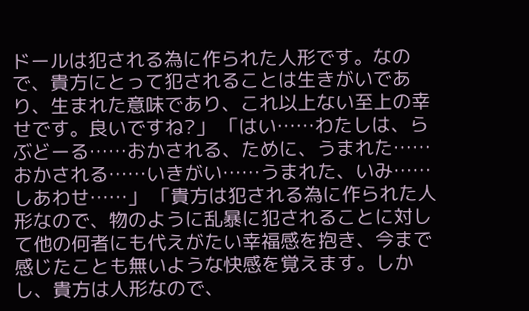ドールは犯される為に作られた人形です。なので、貴方にとって犯されることは生きがいであり、生まれた意味であり、これ以上ない至上の幸せです。良いですね?」 「はい……わたしは、らぶどーる……おかされる、ために、うまれた……おかされる……いきがい……うまれた、いみ……しあわせ……」 「貴方は犯される為に作られた人形なので、物のように乱暴に犯されることに対して他の何者にも代えがたい幸福感を抱き、今まで感じたことも無いような快感を覚えます。しかし、貴方は人形なので、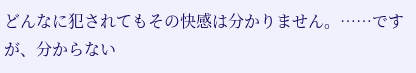どんなに犯されてもその快感は分かりません。……ですが、分からない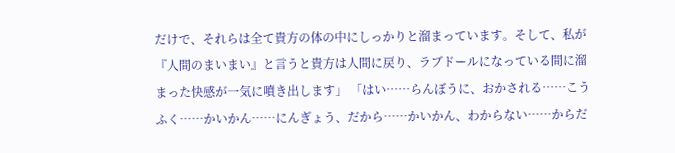だけで、それらは全て貴方の体の中にしっかりと溜まっています。そして、私が『人間のまいまい』と言うと貴方は人間に戻り、ラブドールになっている間に溜まった快感が一気に噴き出します」 「はい……らんぼうに、おかされる……こうふく……かいかん……にんぎょう、だから……かいかん、わからない……からだ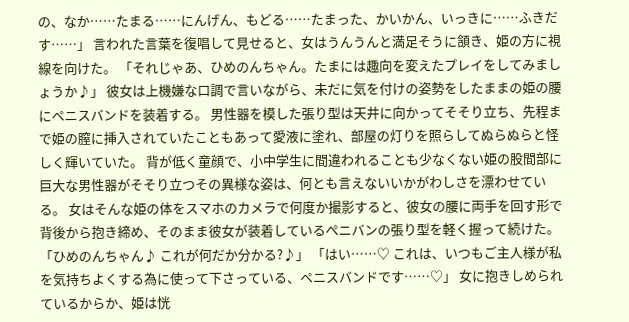の、なか……たまる……にんげん、もどる……たまった、かいかん、いっきに……ふきだす……」 言われた言葉を復唱して見せると、女はうんうんと満足そうに頷き、姫の方に視線を向けた。 「それじゃあ、ひめのんちゃん。たまには趣向を変えたプレイをしてみましょうか♪」 彼女は上機嫌な口調で言いながら、未だに気を付けの姿勢をしたままの姫の腰にペニスバンドを装着する。 男性器を模した張り型は天井に向かってそそり立ち、先程まで姫の膣に挿入されていたこともあって愛液に塗れ、部屋の灯りを照らしてぬらぬらと怪しく輝いていた。 背が低く童顔で、小中学生に間違われることも少なくない姫の股間部に巨大な男性器がそそり立つその異様な姿は、何とも言えないいかがわしさを漂わせている。 女はそんな姫の体をスマホのカメラで何度か撮影すると、彼女の腰に両手を回す形で背後から抱き締め、そのまま彼女が装着しているぺニバンの張り型を軽く握って続けた。 「ひめのんちゃん♪ これが何だか分かる?♪」 「はい……♡ これは、いつもご主人様が私を気持ちよくする為に使って下さっている、ペニスバンドです……♡」 女に抱きしめられているからか、姫は恍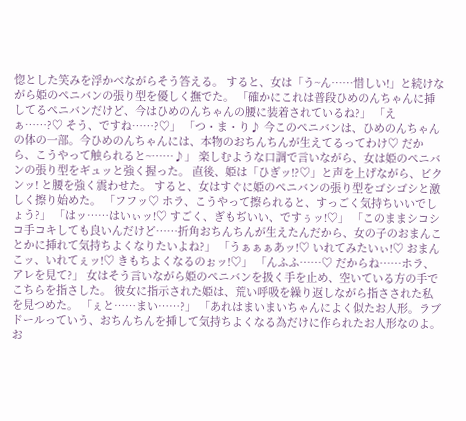惚とした笑みを浮かべながらそう答える。 すると、女は「う~ん……惜しい!」と続けながら姫のぺニバンの張り型を優しく撫でた。 「確かにこれは普段ひめのんちゃんに挿してるぺニバンだけど、今はひめのんちゃんの腰に装着されているね?」 「えぁ……?♡ そう、ですね……?♡」 「つ・ま・り♪ 今このぺニバンは、ひめのんちゃんの体の一部。今ひめのんちゃんには、本物のおちんちんが生えてるってわけ♡ だから、こうやって触られると~……♪」 楽しむような口調で言いながら、女は姫のぺニバンの張り型をギュッと強く握った。 直後、姫は「ひぎッ!?♡」と声を上げながら、ビクンッ! と腰を強く震わせた。 すると、女はすぐに姫のぺニバンの張り型をゴシゴシと激しく擦り始めた。 「フフッ♡ ホラ、こうやって擦られると、すっごく気持ちいいでしょう?」 「はッ……はいぃッ!♡ すごく、ぎもぢいい、ですぅッ!♡」 「このままシコシコ手コキしても良いんだけど……折角おちんちんが生えたんだから、女の子のおまんことかに挿れて気持ちよくなりたいよね?」 「うぁぁぁあッ!♡ いれてみたいぃ!♡ おまんこッ、いれてぇッ!♡ きもちよくなるのぉッ!♡」 「んふふ……♡ だからね……ホラ、アレを見て?」 女はそう言いながら姫のぺニバンを扱く手を止め、空いている方の手でこちらを指さした。 彼女に指示された姫は、荒い呼吸を繰り返しながら指さされた私を見つめた。 「ぇと……まい……?」 「あれはまいまいちゃんによく似たお人形。ラブドールっていう、おちんちんを挿して気持ちよくなる為だけに作られたお人形なのよ。お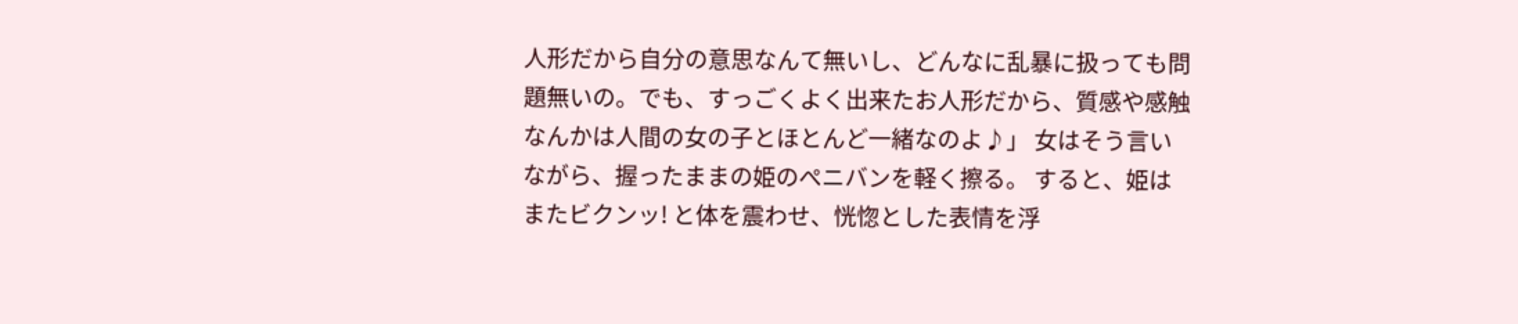人形だから自分の意思なんて無いし、どんなに乱暴に扱っても問題無いの。でも、すっごくよく出来たお人形だから、質感や感触なんかは人間の女の子とほとんど一緒なのよ♪」 女はそう言いながら、握ったままの姫のぺニバンを軽く擦る。 すると、姫はまたビクンッ! と体を震わせ、恍惚とした表情を浮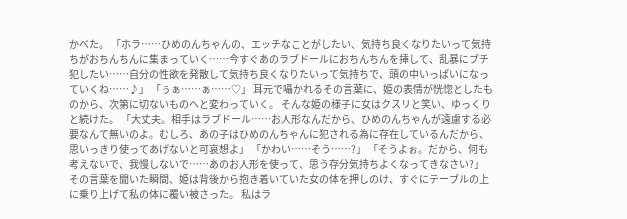かべた。 「ホラ……ひめのんちゃんの、エッチなことがしたい、気持ち良くなりたいって気持ちがおちんちんに集まっていく……今すぐあのラブドールにおちんちんを挿して、乱暴にブチ犯したい……自分の性欲を発散して気持ち良くなりたいって気持ちで、頭の中いっぱいになっていくね……♪」 「ぅぁ……ぁ……♡」 耳元で囁かれるその言葉に、姫の表情が恍惚としたものから、次第に切ないものへと変わっていく。 そんな姫の様子に女はクスリと笑い、ゆっくりと続けた。 「大丈夫。相手はラブドール……お人形なんだから、ひめのんちゃんが遠慮する必要なんて無いのよ。むしろ、あの子はひめのんちゃんに犯される為に存在しているんだから、思いっきり使ってあげないと可哀想よ」 「かわい……そう……?」 「そうよぉ。だから、何も考えないで、我慢しないで……あのお人形を使って、思う存分気持ちよくなってきなさい?」 その言葉を聞いた瞬間、姫は背後から抱き着いていた女の体を押しのけ、すぐにテーブルの上に乗り上げて私の体に覆い被さった。 私はラ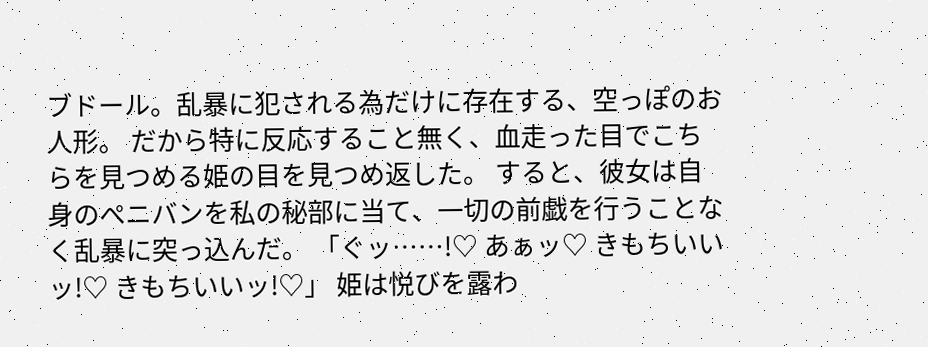ブドール。乱暴に犯される為だけに存在する、空っぽのお人形。 だから特に反応すること無く、血走った目でこちらを見つめる姫の目を見つめ返した。 すると、彼女は自身のぺニバンを私の秘部に当て、一切の前戯を行うことなく乱暴に突っ込んだ。 「ぐッ……!♡ あぁッ♡ きもちいいッ!♡ きもちいいッ!♡」 姫は悦びを露わ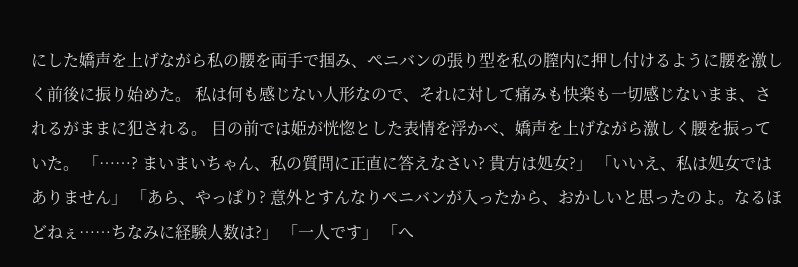にした嬌声を上げながら私の腰を両手で掴み、ぺニバンの張り型を私の膣内に押し付けるように腰を激しく前後に振り始めた。 私は何も感じない人形なので、それに対して痛みも快楽も一切感じないまま、されるがままに犯される。 目の前では姫が恍惚とした表情を浮かべ、嬌声を上げながら激しく腰を振っていた。 「……? まいまいちゃん、私の質問に正直に答えなさい? 貴方は処女?」 「いいえ、私は処女ではありません」 「あら、やっぱり? 意外とすんなりぺニバンが入ったから、おかしいと思ったのよ。なるほどねぇ……ちなみに経験人数は?」 「一人です」 「へ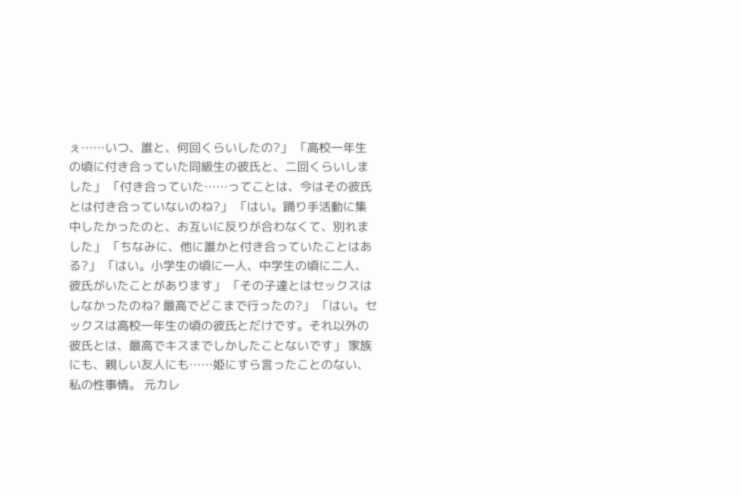ぇ……いつ、誰と、何回くらいしたの?」 「高校一年生の頃に付き合っていた同級生の彼氏と、二回くらいしました」 「付き合っていた……ってことは、今はその彼氏とは付き合っていないのね?」 「はい。踊り手活動に集中したかったのと、お互いに反りが合わなくて、別れました」 「ちなみに、他に誰かと付き合っていたことはある?」 「はい。小学生の頃に一人、中学生の頃に二人、彼氏がいたことがあります」 「その子達とはセックスはしなかったのね? 最高でどこまで行ったの?」 「はい。セックスは高校一年生の頃の彼氏とだけです。それ以外の彼氏とは、最高でキスまでしかしたことないです」 家族にも、親しい友人にも……姫にすら言ったことのない、私の性事情。 元カレ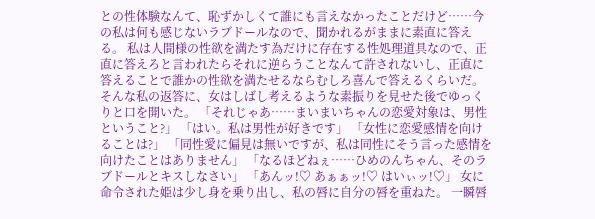との性体験なんて、恥ずかしくて誰にも言えなかったことだけど……今の私は何も感じないラブドールなので、聞かれるがままに素直に答える。 私は人間様の性欲を満たす為だけに存在する性処理道具なので、正直に答えろと言われたらそれに逆らうことなんて許されないし、正直に答えることで誰かの性欲を満たせるならむしろ喜んで答えるくらいだ。 そんな私の返答に、女はしばし考えるような素振りを見せた後でゆっくりと口を開いた。 「それじゃあ……まいまいちゃんの恋愛対象は、男性ということ?」 「はい。私は男性が好きです」 「女性に恋愛感情を向けることは?」 「同性愛に偏見は無いですが、私は同性にそう言った感情を向けたことはありません」 「なるほどねぇ……ひめのんちゃん、そのラブドールとキスしなさい」 「あんッ!♡ あぁぁッ!♡ はいぃッ!♡」 女に命令された姫は少し身を乗り出し、私の唇に自分の唇を重ねた。 一瞬唇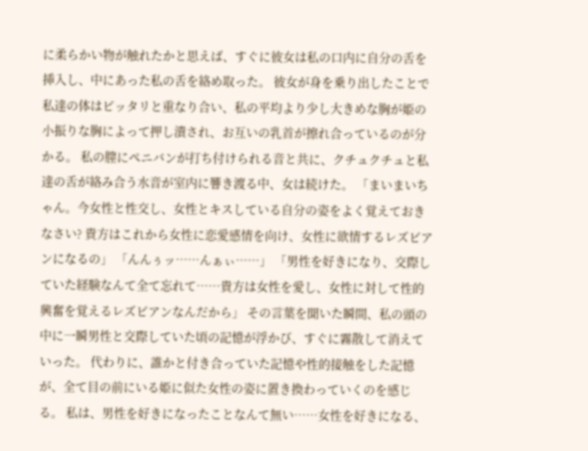に柔らかい物が触れたかと思えば、すぐに彼女は私の口内に自分の舌を挿入し、中にあった私の舌を絡め取った。 彼女が身を乗り出したことで私達の体はピッタリと重なり合い、私の平均より少し大きめな胸が姫の小振りな胸によって押し潰され、お互いの乳首が擦れ合っているのが分かる。 私の膣にぺニバンが打ち付けられる音と共に、クチュクチュと私達の舌が絡み合う水音が室内に響き渡る中、女は続けた。 「まいまいちゃん。今女性と性交し、女性とキスしている自分の姿をよく覚えておきなさい? 貴方はこれから女性に恋愛感情を向け、女性に欲情するレズビアンになるの」 「んんぅッ……んぁぃ……」 「男性を好きになり、交際していた経験なんて全て忘れて……貴方は女性を愛し、女性に対して性的興奮を覚えるレズビアンなんだから」 その言葉を聞いた瞬間、私の頭の中に一瞬男性と交際していた頃の記憶が浮かび、すぐに霧散して消えていった。 代わりに、誰かと付き合っていた記憶や性的接触をした記憶が、全て目の前にいる姫に似た女性の姿に置き換わっていくのを感じる。 私は、男性を好きになったことなんて無い……女性を好きになる、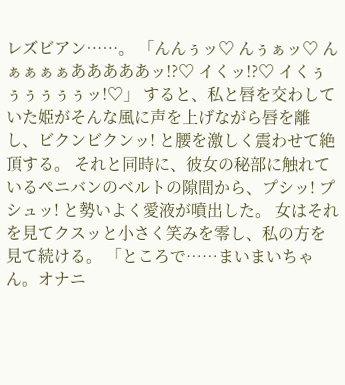レズビアン……。 「んんぅッ♡ んぅぁッ♡ んぁぁぁぁあああああッ!?♡ イくッ!?♡ イくぅぅぅぅぅぅッ!♡」 すると、私と唇を交わしていた姫がそんな風に声を上げながら唇を離し、ビクンビクンッ! と腰を激しく震わせて絶頂する。 それと同時に、彼女の秘部に触れているぺニバンのベルトの隙間から、プシッ! プシュッ! と勢いよく愛液が噴出した。 女はそれを見てクスッと小さく笑みを零し、私の方を見て続ける。 「ところで……まいまいちゃん。オナニ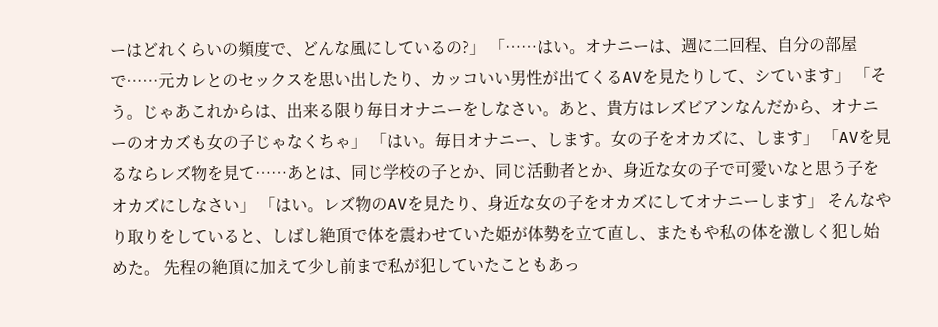ーはどれくらいの頻度で、どんな風にしているの?」 「……はい。オナニーは、週に二回程、自分の部屋で……元カレとのセックスを思い出したり、カッコいい男性が出てくるAVを見たりして、シています」 「そう。じゃあこれからは、出来る限り毎日オナニーをしなさい。あと、貴方はレズビアンなんだから、オナニーのオカズも女の子じゃなくちゃ」 「はい。毎日オナニー、します。女の子をオカズに、します」 「AVを見るならレズ物を見て……あとは、同じ学校の子とか、同じ活動者とか、身近な女の子で可愛いなと思う子をオカズにしなさい」 「はい。レズ物のAVを見たり、身近な女の子をオカズにしてオナニーします」 そんなやり取りをしていると、しばし絶頂で体を震わせていた姫が体勢を立て直し、またもや私の体を激しく犯し始めた。 先程の絶頂に加えて少し前まで私が犯していたこともあっ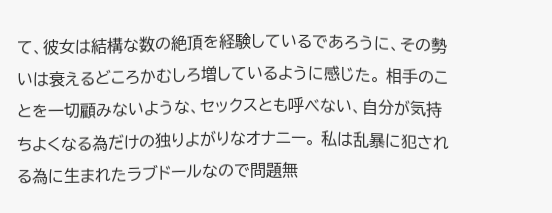て、彼女は結構な数の絶頂を経験しているであろうに、その勢いは衰えるどころかむしろ増しているように感じた。 相手のことを一切顧みないような、セックスとも呼べない、自分が気持ちよくなる為だけの独りよがりなオナニー。 私は乱暴に犯される為に生まれたラブドールなので問題無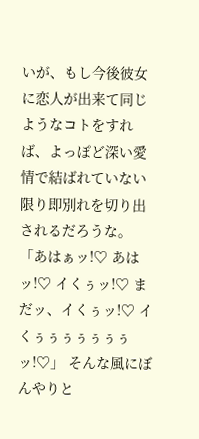いが、もし今後彼女に恋人が出来て同じようなコトをすれば、よっぽど深い愛情で結ばれていない限り即別れを切り出されるだろうな。 「あはぁッ!♡ あはッ!♡ イくぅッ!♡ まだッ、イくぅッ!♡ イくぅぅぅぅぅぅぅッ!♡」 そんな風にぼんやりと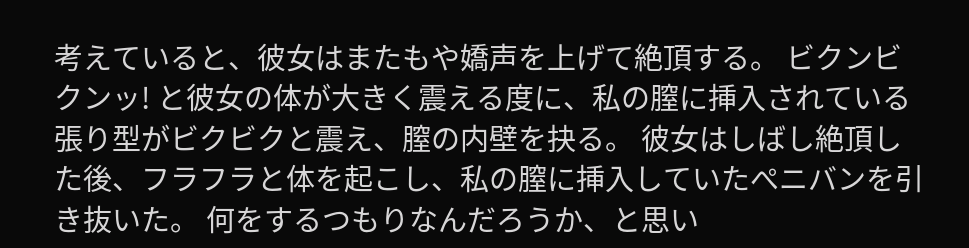考えていると、彼女はまたもや嬌声を上げて絶頂する。 ビクンビクンッ! と彼女の体が大きく震える度に、私の膣に挿入されている張り型がビクビクと震え、膣の内壁を抉る。 彼女はしばし絶頂した後、フラフラと体を起こし、私の膣に挿入していたぺニバンを引き抜いた。 何をするつもりなんだろうか、と思い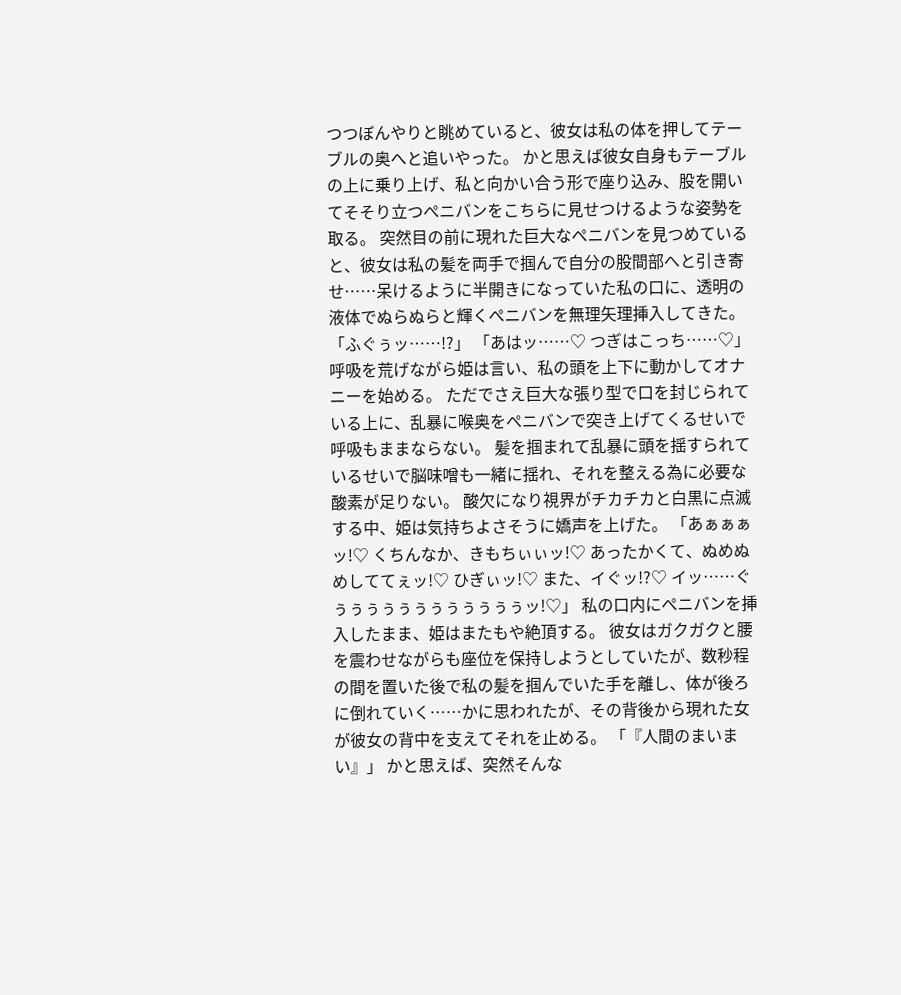つつぼんやりと眺めていると、彼女は私の体を押してテーブルの奥へと追いやった。 かと思えば彼女自身もテーブルの上に乗り上げ、私と向かい合う形で座り込み、股を開いてそそり立つぺニバンをこちらに見せつけるような姿勢を取る。 突然目の前に現れた巨大なぺニバンを見つめていると、彼女は私の髪を両手で掴んで自分の股間部へと引き寄せ……呆けるように半開きになっていた私の口に、透明の液体でぬらぬらと輝くぺニバンを無理矢理挿入してきた。 「ふぐぅッ……!?」 「あはッ……♡ つぎはこっち……♡」 呼吸を荒げながら姫は言い、私の頭を上下に動かしてオナニーを始める。 ただでさえ巨大な張り型で口を封じられている上に、乱暴に喉奥をぺニバンで突き上げてくるせいで呼吸もままならない。 髪を掴まれて乱暴に頭を揺すられているせいで脳味噌も一緒に揺れ、それを整える為に必要な酸素が足りない。 酸欠になり視界がチカチカと白黒に点滅する中、姫は気持ちよさそうに嬌声を上げた。 「あぁぁぁッ!♡ くちんなか、きもちぃぃッ!♡ あったかくて、ぬめぬめしててぇッ!♡ ひぎぃッ!♡ また、イぐッ!?♡ イッ……ぐぅぅぅぅぅぅぅぅぅぅぅぅッ!♡」 私の口内にぺニバンを挿入したまま、姫はまたもや絶頂する。 彼女はガクガクと腰を震わせながらも座位を保持しようとしていたが、数秒程の間を置いた後で私の髪を掴んでいた手を離し、体が後ろに倒れていく……かに思われたが、その背後から現れた女が彼女の背中を支えてそれを止める。 「『人間のまいまい』」 かと思えば、突然そんな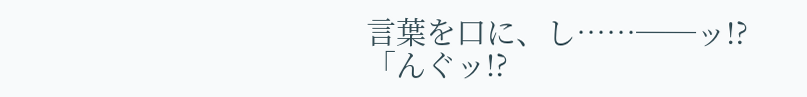言葉を口に、し……──ッ!? 「んぐッ!?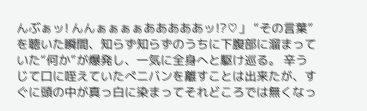んぶぁッ! んんぁぁぁぁあああああッ!?♡」 “その言葉”を聴いた瞬間、知らず知らずのうちに下腹部に溜まっていた“何か”が爆発し、一気に全身へと駆け巡る。 辛うじて口に咥えていたぺニバンを離すことは出来たが、すぐに頭の中が真っ白に染まってそれどころでは無くなっ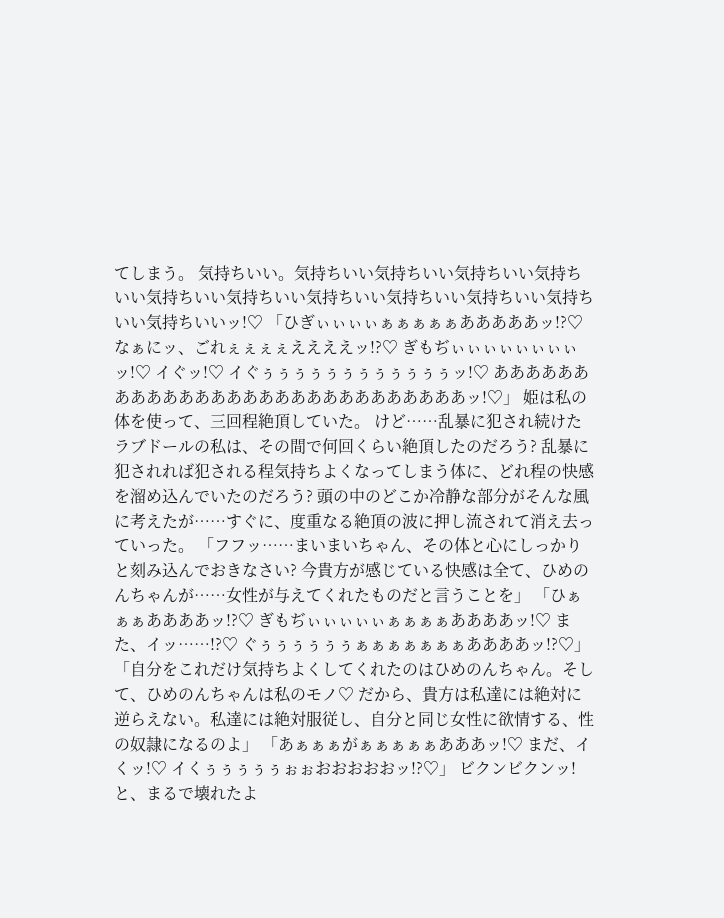てしまう。 気持ちいい。気持ちいい気持ちいい気持ちいい気持ちいい気持ちいい気持ちいい気持ちいい気持ちいい気持ちいい気持ちいい気持ちいいッ!♡ 「ひぎぃぃぃぃぁぁぁぁぁあああああッ!?♡ なぁにッ、ごれぇぇぇぇええええッ!?♡ ぎもぢぃぃぃぃぃぃぃぃッ!♡ イぐッ!♡ イぐぅぅぅぅぅぅぅぅぅぅぅぅッ!♡ ああああああああああああああああああああああああああああッ!♡」 姫は私の体を使って、三回程絶頂していた。 けど……乱暴に犯され続けたラブドールの私は、その間で何回くらい絶頂したのだろう? 乱暴に犯されれば犯される程気持ちよくなってしまう体に、どれ程の快感を溜め込んでいたのだろう? 頭の中のどこか冷静な部分がそんな風に考えたが……すぐに、度重なる絶頂の波に押し流されて消え去っていった。 「フフッ……まいまいちゃん、その体と心にしっかりと刻み込んでおきなさい? 今貴方が感じている快感は全て、ひめのんちゃんが……女性が与えてくれたものだと言うことを」 「ひぁぁぁああああッ!?♡ ぎもぢぃぃぃぃぃぁぁぁぁああああッ!♡ また、イッ……!?♡ ぐぅぅぅぅぅぅぁぁぁぁぁぁぁああああッ!?♡」 「自分をこれだけ気持ちよくしてくれたのはひめのんちゃん。そして、ひめのんちゃんは私のモノ♡ だから、貴方は私達には絶対に逆らえない。私達には絶対服従し、自分と同じ女性に欲情する、性の奴隷になるのよ」 「あぁぁぁがぁぁぁぁぁあああッ!♡ まだ、イくッ!♡ イくぅぅぅぅぅぉぉおおおおおッ!?♡」 ビクンビクンッ! と、まるで壊れたよ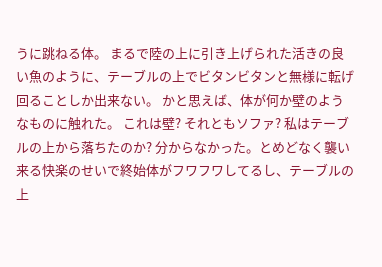うに跳ねる体。 まるで陸の上に引き上げられた活きの良い魚のように、テーブルの上でビタンビタンと無様に転げ回ることしか出来ない。 かと思えば、体が何か壁のようなものに触れた。 これは壁? それともソファ? 私はテーブルの上から落ちたのか? 分からなかった。とめどなく襲い来る快楽のせいで終始体がフワフワしてるし、テーブルの上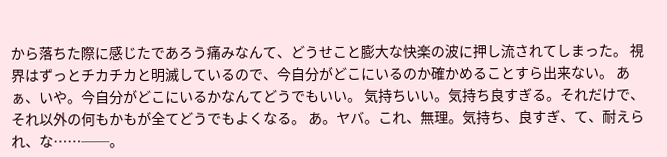から落ちた際に感じたであろう痛みなんて、どうせこと膨大な快楽の波に押し流されてしまった。 視界はずっとチカチカと明滅しているので、今自分がどこにいるのか確かめることすら出来ない。 あぁ、いや。今自分がどこにいるかなんてどうでもいい。 気持ちいい。気持ち良すぎる。それだけで、それ以外の何もかもが全てどうでもよくなる。 あ。ヤバ。これ、無理。気持ち、良すぎ、て、耐えられ、な……──。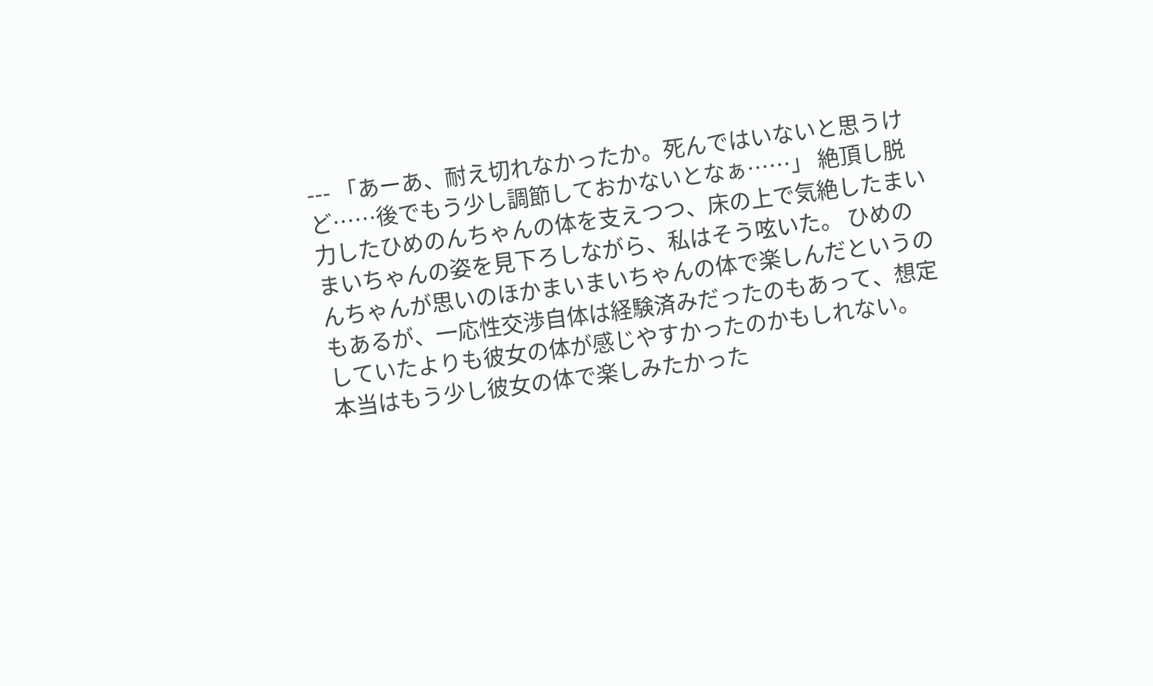--- 「あーあ、耐え切れなかったか。死んではいないと思うけど……後でもう少し調節しておかないとなぁ……」 絶頂し脱力したひめのんちゃんの体を支えつつ、床の上で気絶したまいまいちゃんの姿を見下ろしながら、私はそう呟いた。 ひめのんちゃんが思いのほかまいまいちゃんの体で楽しんだというのもあるが、一応性交渉自体は経験済みだったのもあって、想定していたよりも彼女の体が感じやすかったのかもしれない。 本当はもう少し彼女の体で楽しみたかった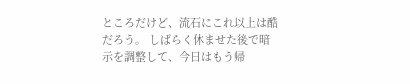ところだけど、流石にこれ以上は酷だろう。 しばらく休ませた後で暗示を調整して、今日はもう帰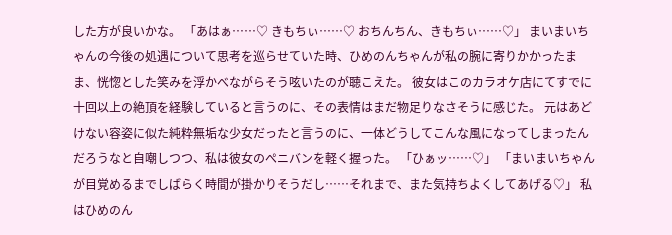した方が良いかな。 「あはぁ……♡ きもちぃ……♡ おちんちん、きもちぃ……♡」 まいまいちゃんの今後の処遇について思考を巡らせていた時、ひめのんちゃんが私の腕に寄りかかったまま、恍惚とした笑みを浮かべながらそう呟いたのが聴こえた。 彼女はこのカラオケ店にてすでに十回以上の絶頂を経験していると言うのに、その表情はまだ物足りなさそうに感じた。 元はあどけない容姿に似た純粋無垢な少女だったと言うのに、一体どうしてこんな風になってしまったんだろうなと自嘲しつつ、私は彼女のぺニバンを軽く握った。 「ひぁッ……♡」 「まいまいちゃんが目覚めるまでしばらく時間が掛かりそうだし……それまで、また気持ちよくしてあげる♡」 私はひめのん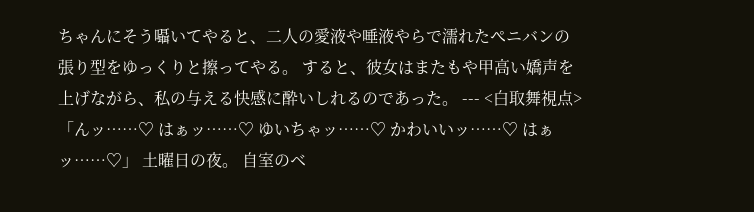ちゃんにそう囁いてやると、二人の愛液や唾液やらで濡れたぺニバンの張り型をゆっくりと擦ってやる。 すると、彼女はまたもや甲高い嬌声を上げながら、私の与える快感に酔いしれるのであった。 --- <白取舞視点> 「んッ……♡ はぁッ……♡ ゆいちゃッ……♡ かわいいッ……♡ はぁッ……♡」 土曜日の夜。 自室のベ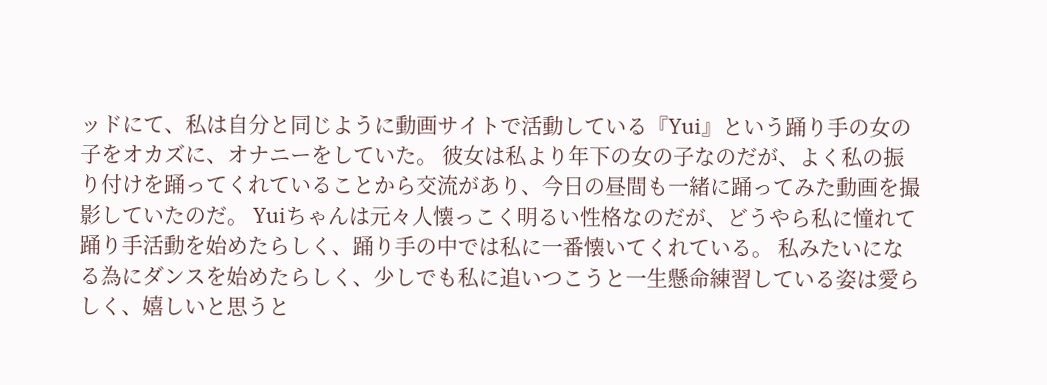ッドにて、私は自分と同じように動画サイトで活動している『Yui』という踊り手の女の子をオカズに、オナニーをしていた。 彼女は私より年下の女の子なのだが、よく私の振り付けを踊ってくれていることから交流があり、今日の昼間も一緒に踊ってみた動画を撮影していたのだ。 Yuiちゃんは元々人懐っこく明るい性格なのだが、どうやら私に憧れて踊り手活動を始めたらしく、踊り手の中では私に一番懐いてくれている。 私みたいになる為にダンスを始めたらしく、少しでも私に追いつこうと一生懸命練習している姿は愛らしく、嬉しいと思うと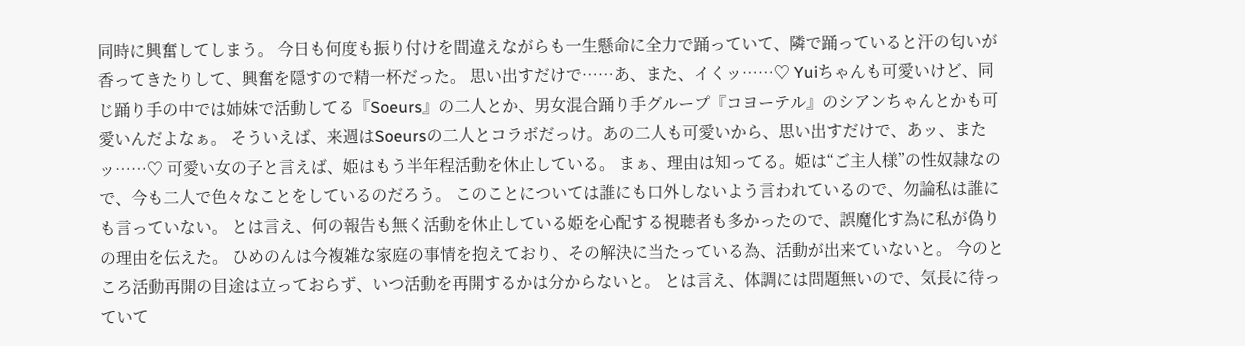同時に興奮してしまう。 今日も何度も振り付けを間違えながらも一生懸命に全力で踊っていて、隣で踊っていると汗の匂いが香ってきたりして、興奮を隠すので精一杯だった。 思い出すだけで……あ、また、イくッ……♡ Yuiちゃんも可愛いけど、同じ踊り手の中では姉妹で活動してる『Soeurs』の二人とか、男女混合踊り手グループ『コヨーテル』のシアンちゃんとかも可愛いんだよなぁ。 そういえば、来週はSoeursの二人とコラボだっけ。あの二人も可愛いから、思い出すだけで、あッ、またッ……♡ 可愛い女の子と言えば、姫はもう半年程活動を休止している。 まぁ、理由は知ってる。姫は“ご主人様”の性奴隷なので、今も二人で色々なことをしているのだろう。 このことについては誰にも口外しないよう言われているので、勿論私は誰にも言っていない。 とは言え、何の報告も無く活動を休止している姫を心配する視聴者も多かったので、誤魔化す為に私が偽りの理由を伝えた。 ひめのんは今複雑な家庭の事情を抱えており、その解決に当たっている為、活動が出来ていないと。 今のところ活動再開の目途は立っておらず、いつ活動を再開するかは分からないと。 とは言え、体調には問題無いので、気長に待っていて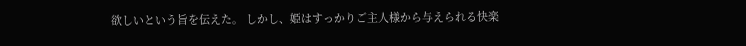欲しいという旨を伝えた。 しかし、姫はすっかりご主人様から与えられる快楽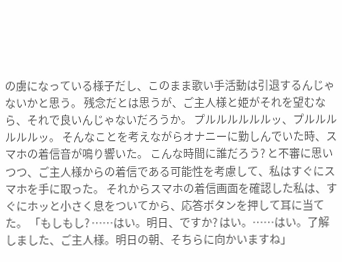の虜になっている様子だし、このまま歌い手活動は引退するんじゃないかと思う。 残念だとは思うが、ご主人様と姫がそれを望むなら、それで良いんじゃないだろうか。 プルルルルルルッ、プルルルルルルッ。 そんなことを考えながらオナニーに勤しんでいた時、スマホの着信音が鳴り響いた。 こんな時間に誰だろう? と不審に思いつつ、ご主人様からの着信である可能性を考慮して、私はすぐにスマホを手に取った。 それからスマホの着信画面を確認した私は、すぐにホッと小さく息をついてから、応答ボタンを押して耳に当てた。 「もしもし? ……はい。明日、ですか? はい。……はい。了解しました、ご主人様。明日の朝、そちらに向かいますね」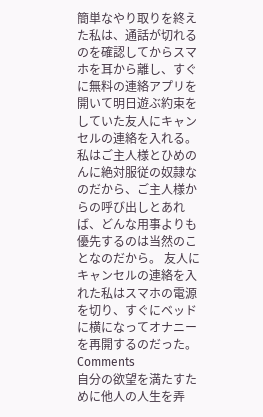簡単なやり取りを終えた私は、通話が切れるのを確認してからスマホを耳から離し、すぐに無料の連絡アプリを開いて明日遊ぶ約束をしていた友人にキャンセルの連絡を入れる。 私はご主人様とひめのんに絶対服従の奴隷なのだから、ご主人様からの呼び出しとあれば、どんな用事よりも優先するのは当然のことなのだから。 友人にキャンセルの連絡を入れた私はスマホの電源を切り、すぐにベッドに横になってオナニーを再開するのだった。
Comments
自分の欲望を満たすために他人の人生を弄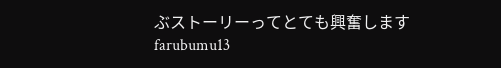ぶストーリーってとても興奮します
farubumu13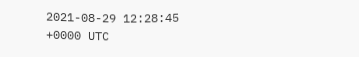2021-08-29 12:28:45 +0000 UTC